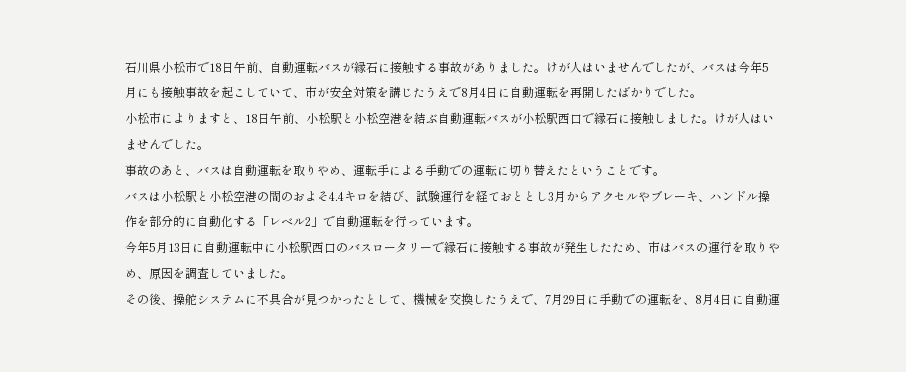石川県小松市で18日午前、自動運転バスが縁石に接触する事故がありました。けが人はいませんでしたが、バスは今年5月にも接触事故を起こしていて、市が安全対策を講じたうえで8月4日に自動運転を再開したばかりでした。
小松市によりますと、18日午前、小松駅と小松空港を結ぶ自動運転バスが小松駅西口で縁石に接触しました。けが人はいませんでした。
事故のあと、バスは自動運転を取りやめ、運転手による手動での運転に切り替えたということです。
バスは小松駅と小松空港の間のおよそ4.4キロを結び、試験運行を経ておととし3月からアクセルやブレーキ、ハンドル操作を部分的に自動化する「レベル2」で自動運転を行っています。
今年5月13日に自動運転中に小松駅西口のバスロータリーで縁石に接触する事故が発生したため、市はバスの運行を取りやめ、原因を調査していました。
その後、操舵システムに不具合が見つかったとして、機械を交換したうえで、7月29日に手動での運転を、8月4日に自動運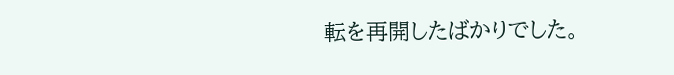転を再開したばかりでした。